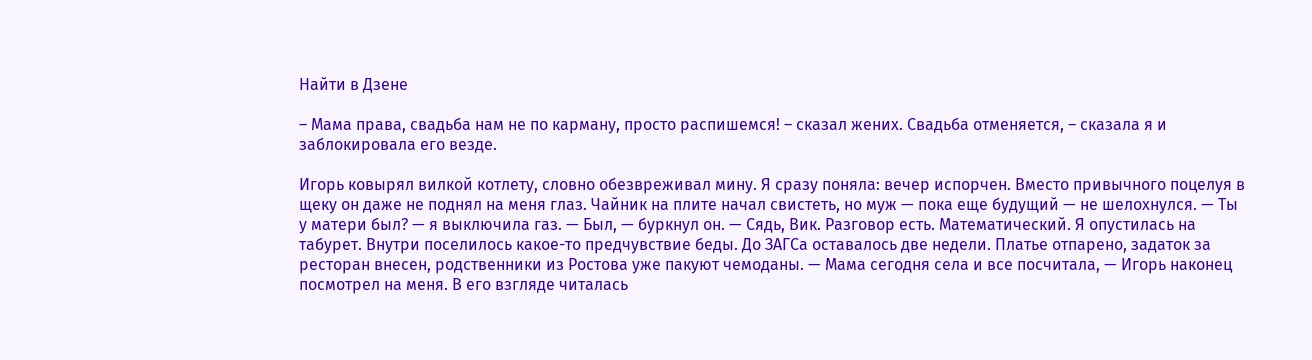Найти в Дзене

– Мама права, свадьба нам не по карману, просто распишемся! – сказал жених. Свадьба отменяется, – сказала я и заблокировала его везде.

Игорь ковырял вилкой котлету, словно обезвреживал мину. Я сразу поняла: вечер испорчен. Вместо привычного поцелуя в щеку он даже не поднял на меня глаз. Чайник на плите начал свистеть, но муж — пока еще будущий — не шелохнулся. — Ты у матери был? — я выключила газ. — Был, — буркнул он. — Сядь, Вик. Разговор есть. Математический. Я опустилась на табурет. Внутри поселилось какое-то предчувствие беды. До ЗАГСа оставалось две недели. Платье отпарено, задаток за ресторан внесен, родственники из Ростова уже пакуют чемоданы. — Мама сегодня села и все посчитала, — Игорь наконец посмотрел на меня. В его взгляде читалась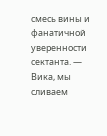смесь вины и фанатичной уверенности сектанта. — Вика, мы сливаем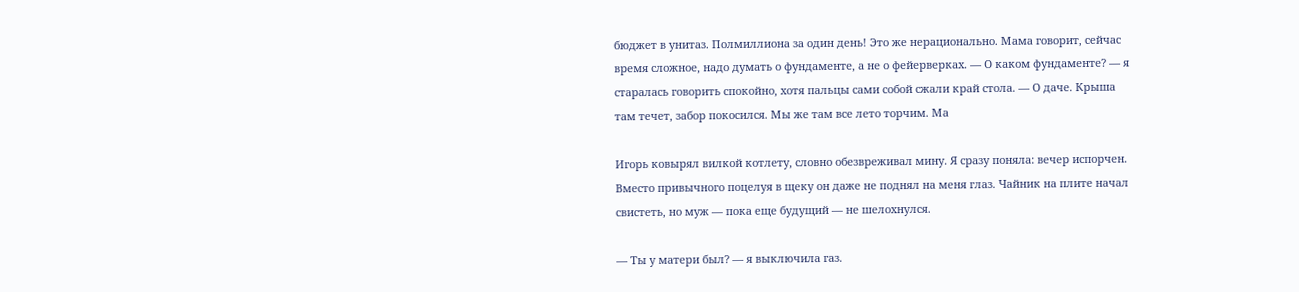бюджет в унитаз. Полмиллиона за один день! Это же нерационально. Мама говорит, сейчас время сложное, надо думать о фундаменте, а не о фейерверках. — О каком фундаменте? — я старалась говорить спокойно, хотя пальцы сами собой сжали край стола. — О даче. Крыша там течет, забор покосился. Мы же там все лето торчим. Ма

Игорь ковырял вилкой котлету, словно обезвреживал мину. Я сразу поняла: вечер испорчен. Вместо привычного поцелуя в щеку он даже не поднял на меня глаз. Чайник на плите начал свистеть, но муж — пока еще будущий — не шелохнулся.

— Ты у матери был? — я выключила газ.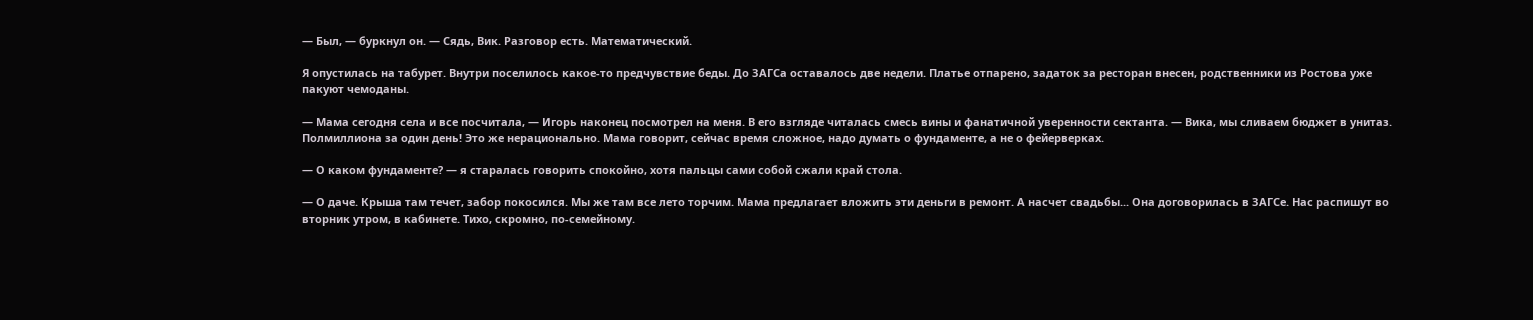— Был, — буркнул он. — Сядь, Вик. Разговор есть. Математический.

Я опустилась на табурет. Внутри поселилось какое-то предчувствие беды. До ЗАГСа оставалось две недели. Платье отпарено, задаток за ресторан внесен, родственники из Ростова уже пакуют чемоданы.

— Мама сегодня села и все посчитала, — Игорь наконец посмотрел на меня. В его взгляде читалась смесь вины и фанатичной уверенности сектанта. — Вика, мы сливаем бюджет в унитаз. Полмиллиона за один день! Это же нерационально. Мама говорит, сейчас время сложное, надо думать о фундаменте, а не о фейерверках.

— О каком фундаменте? — я старалась говорить спокойно, хотя пальцы сами собой сжали край стола.

— О даче. Крыша там течет, забор покосился. Мы же там все лето торчим. Мама предлагает вложить эти деньги в ремонт. А насчет свадьбы... Она договорилась в ЗАГСе. Нас распишут во вторник утром, в кабинете. Тихо, скромно, по-семейному.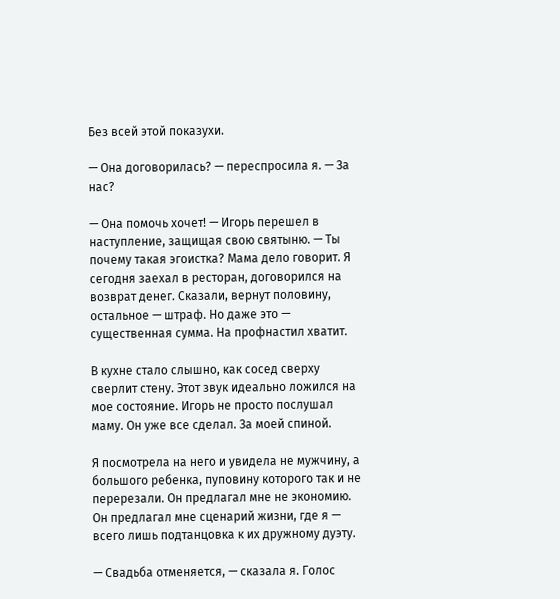Без всей этой показухи.

— Она договорилась? — переспросила я. — За нас?

— Она помочь хочет! — Игорь перешел в наступление, защищая свою святыню. — Ты почему такая эгоистка? Мама дело говорит. Я сегодня заехал в ресторан, договорился на возврат денег. Сказали, вернут половину, остальное — штраф. Но даже это — существенная сумма. На профнастил хватит.

В кухне стало слышно, как сосед сверху сверлит стену. Этот звук идеально ложился на мое состояние. Игорь не просто послушал маму. Он уже все сделал. За моей спиной.

Я посмотрела на него и увидела не мужчину, а большого ребенка, пуповину которого так и не перерезали. Он предлагал мне не экономию. Он предлагал мне сценарий жизни, где я — всего лишь подтанцовка к их дружному дуэту.

— Свадьба отменяется, — сказала я. Голос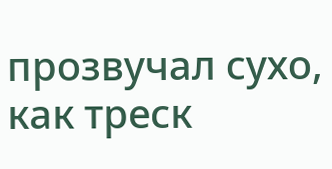прозвучал сухо, как треск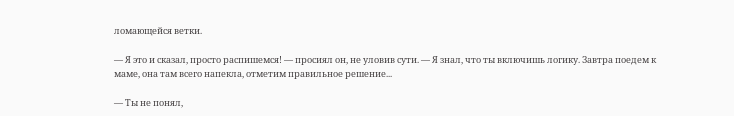ломающейся ветки.

— Я это и сказал, просто распишемся! — просиял он, не уловив сути. — Я знал, что ты включишь логику. Завтра поедем к маме, она там всего напекла, отметим правильное решение...

— Ты не понял,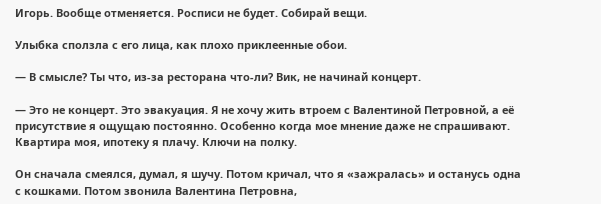Игорь. Вообще отменяется. Росписи не будет. Собирай вещи.

Улыбка сползла с его лица, как плохо приклеенные обои.

— В смысле? Ты что, из-за ресторана что-ли? Вик, не начинай концерт.

— Это не концерт. Это эвакуация. Я не хочу жить втроем с Валентиной Петровной, а её присутствие я ощущаю постоянно. Особенно когда мое мнение даже не спрашивают. Квартира моя, ипотеку я плачу. Ключи на полку.

Он сначала смеялся, думал, я шучу. Потом кричал, что я «зажралась» и останусь одна с кошками. Потом звонила Валентина Петровна,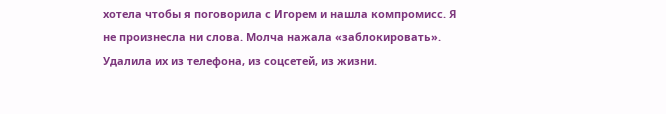хотела чтобы я поговорила с Игорем и нашла компромисс. Я не произнесла ни слова. Молча нажала «заблокировать». Удалила их из телефона, из соцсетей, из жизни.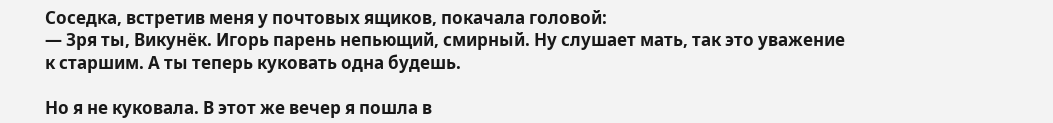Соседка, встретив меня у почтовых ящиков, покачала головой:
— Зря ты, Викунёк. Игорь парень непьющий, смирный. Ну слушает мать, так это уважение к старшим. А ты теперь куковать одна будешь.

Но я не куковала. В этот же вечер я пошла в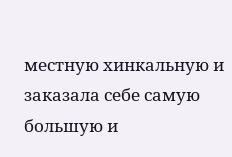местную хинкальную и заказала себе самую большую и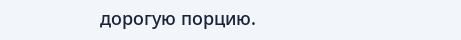дорогую порцию.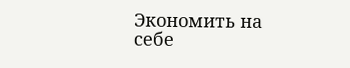Экономить на себе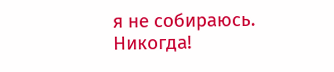я не собираюсь. Никогда!